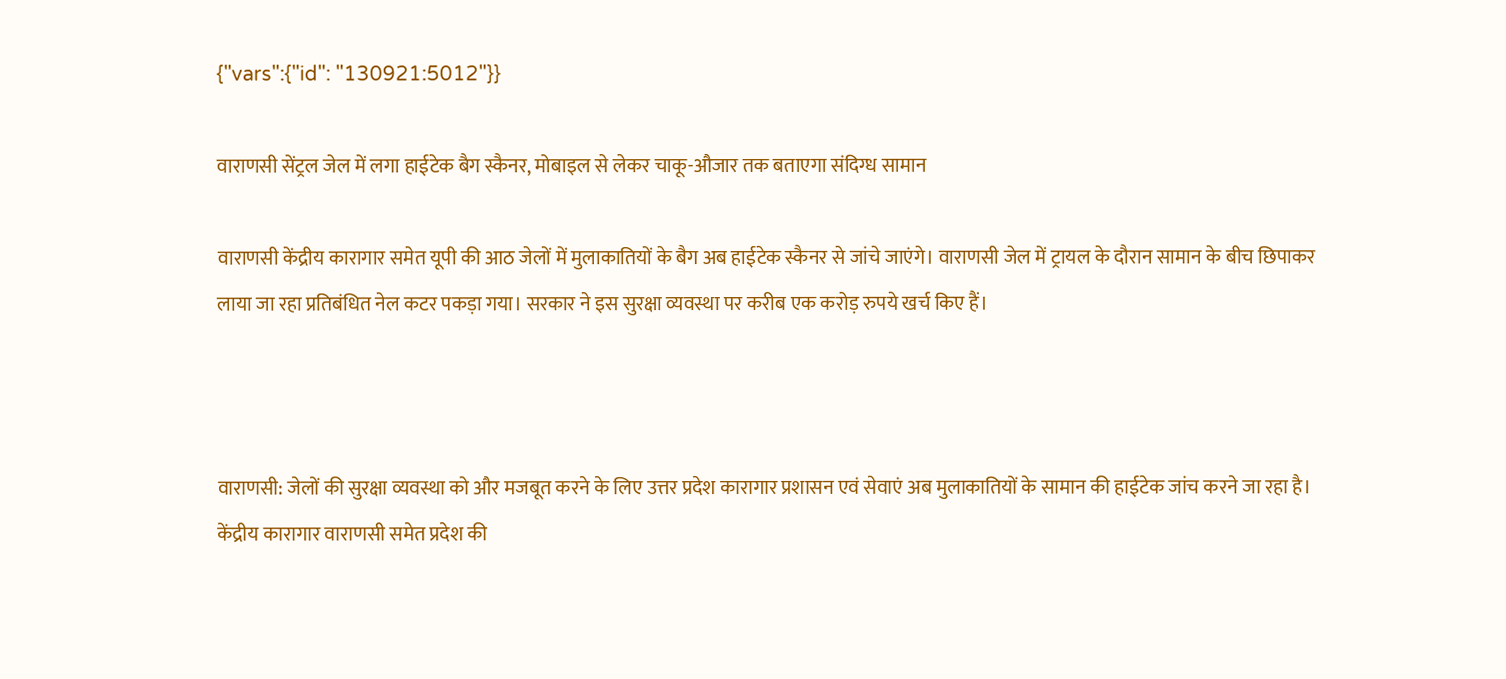{"vars":{"id": "130921:5012"}}

वाराणसी सेंट्रल जेल में लगा हाईटेक बैग स्कैनर, मोबाइल से लेकर चाकू-औजार तक बताएगा संदिग्ध सामान

वाराणसी केंद्रीय कारागार समेत यूपी की आठ जेलों में मुलाकातियों के बैग अब हाईटेक स्कैनर से जांचे जाएंगे। वाराणसी जेल में ट्रायल के दौरान सामान के बीच छिपाकर लाया जा रहा प्रतिबंधित नेल कटर पकड़ा गया। सरकार ने इस सुरक्षा व्यवस्था पर करीब एक करोड़ रुपये खर्च किए हैं।



वाराणसी: जेलों की सुरक्षा व्यवस्था को और मजबूत करने के लिए उत्तर प्रदेश कारागार प्रशासन एवं सेवाएं अब मुलाकातियों के सामान की हाईटेक जांच करने जा रहा है। केंद्रीय कारागार वाराणसी समेत प्रदेश की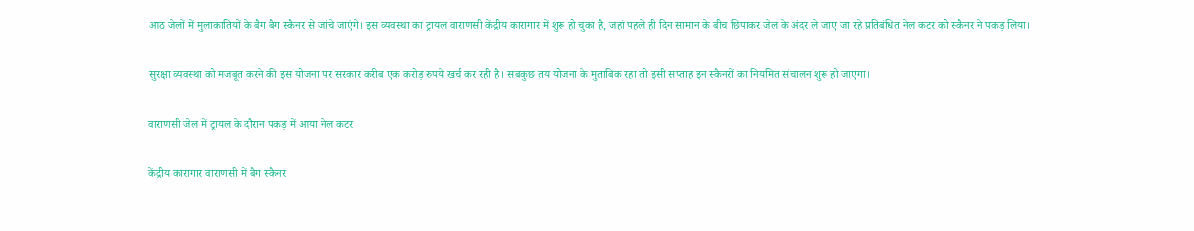आठ जेलों में मुलाकातियों के बैग बैग स्कैनर से जांचे जाएंगे। इस व्यवस्था का ट्रायल वाराणसी केंद्रीय कारागार में शुरू हो चुका है, जहां पहले ही दिन सामान के बीच छिपाकर जेल के अंदर ले जाए जा रहे प्रतिबंधित नेल कटर को स्कैनर ने पकड़ लिया।

सुरक्षा व्यवस्था को मजबूत करने की इस योजना पर सरकार करीब एक करोड़ रुपये खर्च कर रही है। सबकुछ तय योजना के मुताबिक रहा तो इसी सप्ताह इन स्कैनरों का नियमित संचालन शुरू हो जाएगा।

वाराणसी जेल में ट्रायल के दौरान पकड़ में आया नेल कटर

केंद्रीय कारागार वाराणसी में बैग स्कैनर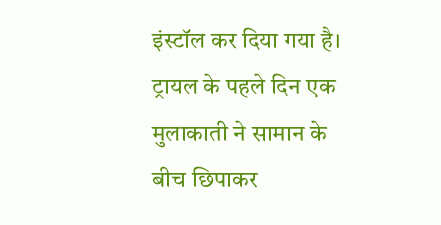इंस्टॉल कर दिया गया है। ट्रायल के पहले दिन एक मुलाकाती ने सामान के बीच छिपाकर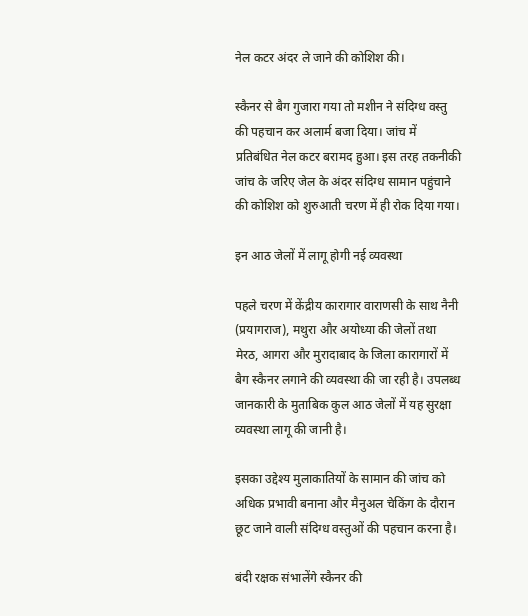नेल कटर अंदर ले जाने की कोशिश की।

स्कैनर से बैग गुजारा गया तो मशीन ने संदिग्ध वस्तु की पहचान कर अलार्म बजा दिया। जांच में प्रतिबंधित नेल कटर बरामद हुआ। इस तरह तकनीकी जांच के जरिए जेल के अंदर संदिग्ध सामान पहुंचाने की कोशिश को शुरुआती चरण में ही रोक दिया गया।

इन आठ जेलों में लागू होगी नई व्यवस्था

पहले चरण में केंद्रीय कारागार वाराणसी के साथ नैनी (प्रयागराज), मथुरा और अयोध्या की जेलों तथा मेरठ, आगरा और मुरादाबाद के जिला कारागारों में बैग स्कैनर लगाने की व्यवस्था की जा रही है। उपलब्ध जानकारी के मुताबिक कुल आठ जेलों में यह सुरक्षा व्यवस्था लागू की जानी है।

इसका उद्देश्य मुलाकातियों के सामान की जांच को अधिक प्रभावी बनाना और मैनुअल चेकिंग के दौरान छूट जाने वाली संदिग्ध वस्तुओं की पहचान करना है।

बंदी रक्षक संभालेंगे स्कैनर की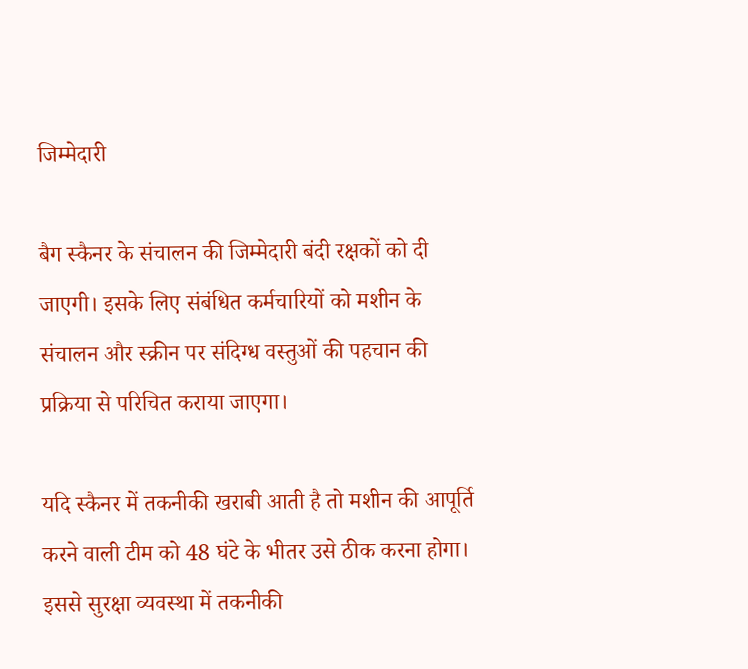जिम्मेदारी

बैग स्कैनर के संचालन की जिम्मेदारी बंदी रक्षकों को दी जाएगी। इसके लिए संबंधित कर्मचारियों को मशीन के संचालन और स्क्रीन पर संदिग्ध वस्तुओं की पहचान की प्रक्रिया से परिचित कराया जाएगा।

यदि स्कैनर में तकनीकी खराबी आती है तो मशीन की आपूर्ति करने वाली टीम को 48 घंटे के भीतर उसे ठीक करना होगा। इससे सुरक्षा व्यवस्था में तकनीकी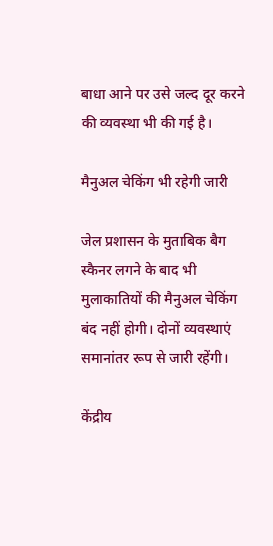बाधा आने पर उसे जल्द दूर करने की व्यवस्था भी की गई है।

मैनुअल चेकिंग भी रहेगी जारी

जेल प्रशासन के मुताबिक बैग स्कैनर लगने के बाद भी मुलाकातियों की मैनुअल चेकिंग बंद नहीं होगी। दोनों व्यवस्थाएं समानांतर रूप से जारी रहेंगी।

केंद्रीय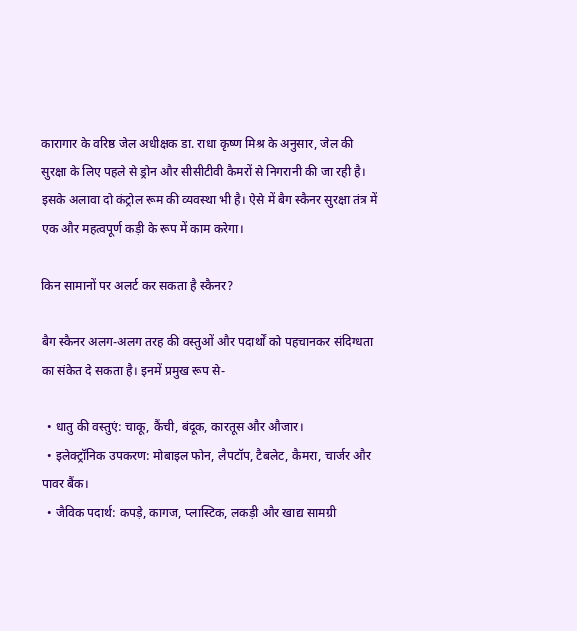कारागार के वरिष्ठ जेल अधीक्षक डा. राधा कृष्ण मिश्र के अनुसार, जेल की सुरक्षा के लिए पहले से ड्रोन और सीसीटीवी कैमरों से निगरानी की जा रही है। इसके अलावा दो कंट्रोल रूम की व्यवस्था भी है। ऐसे में बैग स्कैनर सुरक्षा तंत्र में एक और महत्वपूर्ण कड़ी के रूप में काम करेगा।

किन सामानों पर अलर्ट कर सकता है स्कैनर?

बैग स्कैनर अलग-अलग तरह की वस्तुओं और पदार्थों को पहचानकर संदिग्धता का संकेत दे सकता है। इनमें प्रमुख रूप से-

  • धातु की वस्तुएं: चाकू, कैंची, बंदूक, कारतूस और औजार।
  • इलेक्ट्रॉनिक उपकरण: मोबाइल फोन, लैपटॉप, टैबलेट, कैमरा, चार्जर और पावर बैंक।
  • जैविक पदार्थ: कपड़े, कागज, प्लास्टिक, लकड़ी और खाद्य सामग्री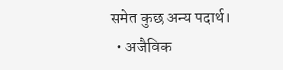समेत कुछ अन्य पदार्थ।
  • अजैविक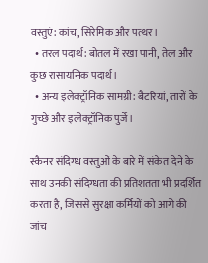वस्तुएं: कांच, सिरेमिक और पत्थर।
  • तरल पदार्थ: बोतल में रखा पानी, तेल और कुछ रासायनिक पदार्थ।
  • अन्य इलेक्ट्रॉनिक सामग्री: बैटरियां, तारों के गुच्छे और इलेक्ट्रॉनिक पुर्जे।

स्कैनर संदिग्ध वस्तुओं के बारे में संकेत देने के साथ उनकी संदिग्धता की प्रतिशतता भी प्रदर्शित करता है, जिससे सुरक्षा कर्मियों को आगे की जांच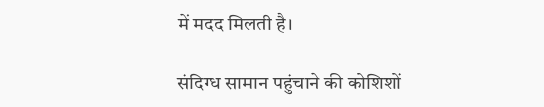में मदद मिलती है।

संदिग्ध सामान पहुंचाने की कोशिशों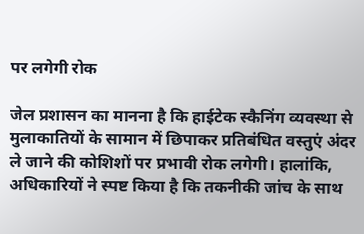पर लगेगी रोक

जेल प्रशासन का मानना है कि हाईटेक स्कैनिंग व्यवस्था से मुलाकातियों के सामान में छिपाकर प्रतिबंधित वस्तुएं अंदर ले जाने की कोशिशों पर प्रभावी रोक लगेगी। हालांकि, अधिकारियों ने स्पष्ट किया है कि तकनीकी जांच के साथ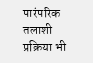पारंपरिक तलाशी प्रक्रिया भी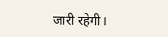जारी रहेगी।